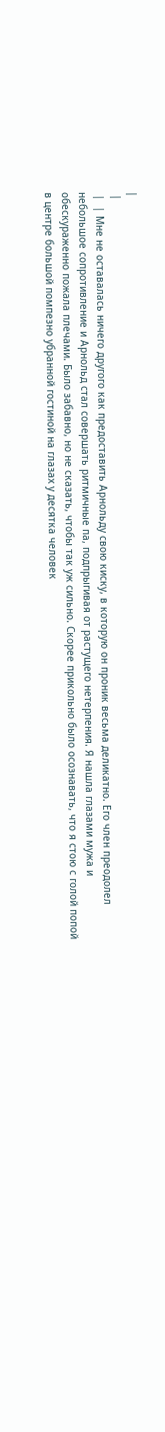|
 |
 |  | Мне не оставалась ничего другого как предоставить Арнольду свою киску, в которую он проник весьма деликатно. Его член преодолел небольшое сопротивление и Арнольд стал совершать ритмичные па, подпрыгивая от растущего нетерпения. Я нашла глазами мужа и обескураженно пожала плечами. Было забавно, но не сказать, чтобы так уж сильно. Скорее прикольно было осознавать, что я стою с голой попой в центре большой помпезно убранной гостиной на глазах у десятка человек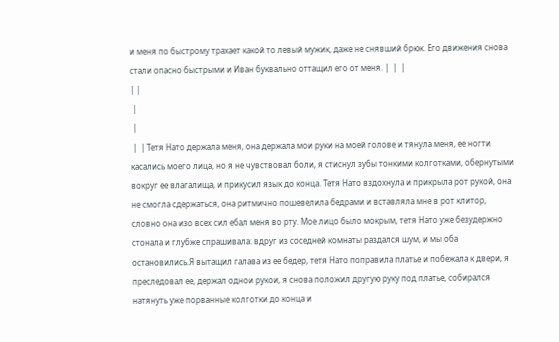и меня по быстрому трахает какой то левый мужик, даже не снявший брюк. Его движения снова стали опасно быстрыми и Иван буквально оттащил его от меня. |  |  |
| |
 |
 |
 |  | Тетя Нато держала меня, она держала мои руки на моей голове и тянула меня, ее ногти касались моего лица, но я не чувствовал боли, я стиснул зубы тонкими колготками, обернутыми вокруг ее влагалища, и прикусил язык до конца. Тетя Нато вздохнула и прикрыла рот рукой, она не смогла сдержаться, она ритмично пошевелила бедрами и вставляла мне в рот клитор, словно она изо всех сил ебал меня во рту. Мое лицо было мокрым, тетя Нато уже безудержно стонала и глубже спрашивала: вдруг из соседней комнаты раздался шум, и мы оба остановились.Я вытащил галава из ее бедер, тетя Нато поправила платье и побежала к двери, я преследовал ее, держал однои рукои, я снова положил другую руку под платье, собирался натянуть уже порванные колготки до конца и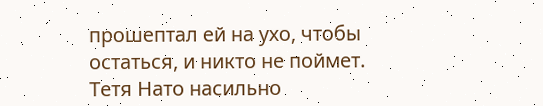прошептал ей на ухо, чтобы остаться, и никто не поймет. Тетя Нато насильно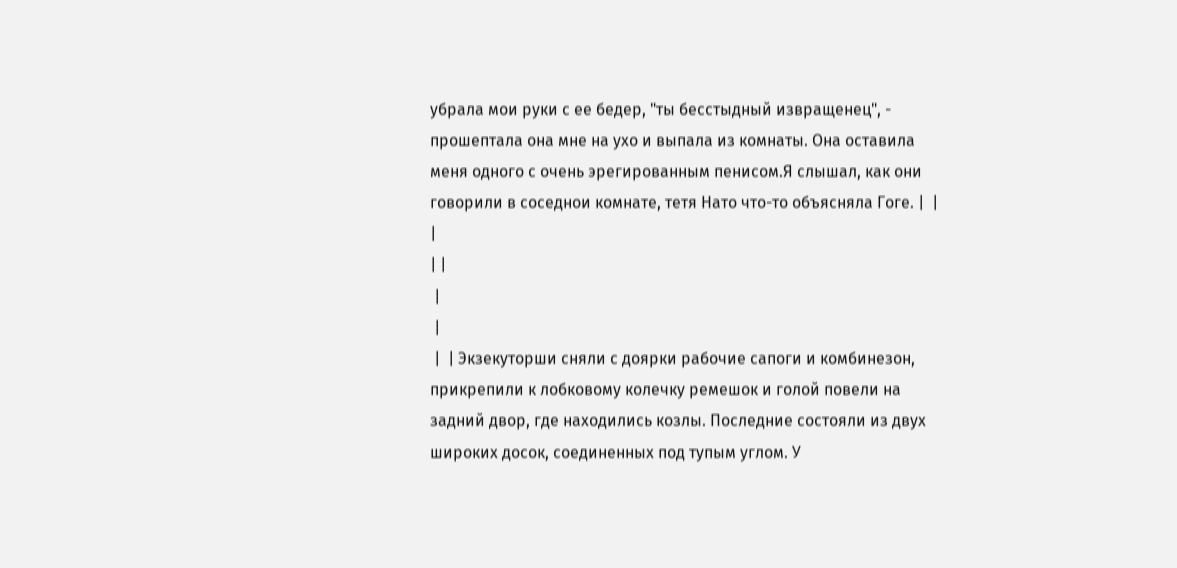убрала мои руки с ее бедер, "ты бесстыдный извращенец", - прошептала она мне на ухо и выпала из комнаты. Она оставила меня одного с очень эрегированным пенисом.Я слышал, как они говорили в соседнои комнате, тетя Нато что-то объясняла Гоге. |  |  |
| |
 |
 |
 |  | Экзекуторши сняли с доярки рабочие сапоги и комбинезон, прикрепили к лобковому колечку ремешок и голой повели на задний двор, где находились козлы. Последние состояли из двух широких досок, соединенных под тупым углом. У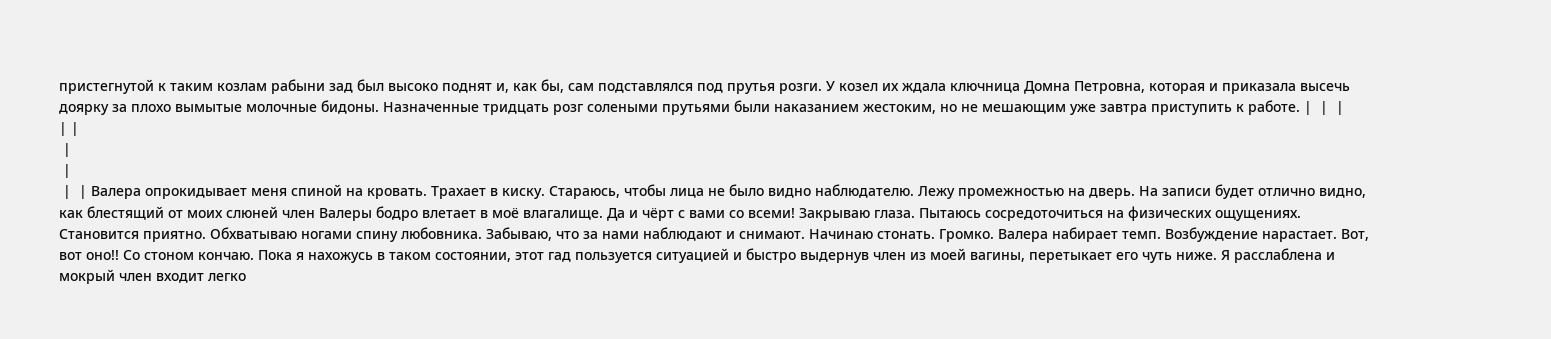пристегнутой к таким козлам рабыни зад был высоко поднят и, как бы, сам подставлялся под прутья розги. У козел их ждала ключница Домна Петровна, которая и приказала высечь доярку за плохо вымытые молочные бидоны. Назначенные тридцать розг солеными прутьями были наказанием жестоким, но не мешающим уже завтра приступить к работе. |  |  |
| |
 |
 |
 |  | Валера опрокидывает меня спиной на кровать. Трахает в киску. Стараюсь, чтобы лица не было видно наблюдателю. Лежу промежностью на дверь. На записи будет отлично видно, как блестящий от моих слюней член Валеры бодро влетает в моё влагалище. Да и чёрт с вами со всеми! Закрываю глаза. Пытаюсь сосредоточиться на физических ощущениях. Становится приятно. Обхватываю ногами спину любовника. Забываю, что за нами наблюдают и снимают. Начинаю стонать. Громко. Валера набирает темп. Возбуждение нарастает. Вот, вот оно!! Со стоном кончаю. Пока я нахожусь в таком состоянии, этот гад пользуется ситуацией и быстро выдернув член из моей вагины, перетыкает его чуть ниже. Я расслаблена и мокрый член входит легко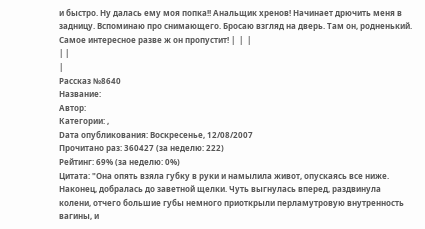и быстро. Ну далась ему моя попка!! Анальщик хренов! Начинает дрючить меня в задницу. Вспоминаю про снимающего. Бросаю взгляд на дверь. Там он, родненький. Самое интересное разве ж он пропустит! |  |  |
| |
|
Рассказ №8640
Название:
Автор:
Категории: ,
Dата опубликования: Воскресенье, 12/08/2007
Прочитано раз: 360427 (за неделю: 222)
Рейтинг: 69% (за неделю: 0%)
Цитата: "Она опять взяла губку в руки и намылила живот, опускаясь все ниже. Наконец, добралась до заветной щелки. Чуть выгнулась вперед, раздвинула колени, отчего большие губы немного приоткрыли перламутровую внутренность вагины, и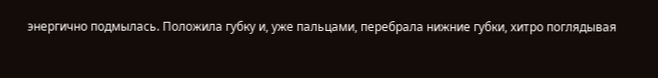энергично подмылась. Положила губку и, уже пальцами, перебрала нижние губки, хитро поглядывая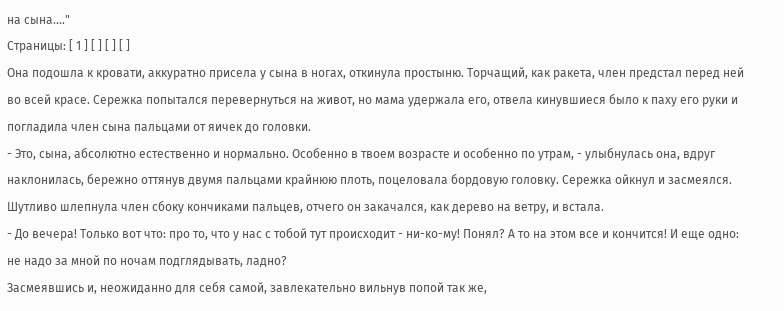на сына...."
Страницы: [ 1 ] [ ] [ ] [ ]
Она подошла к кровати, аккуратно присела у сына в ногах, откинула простыню. Торчащий, как ракета, член предстал перед ней во всей красе. Сережка попытался перевернуться на живот, но мама удержала его, отвела кинувшиеся было к паху его руки и погладила член сына пальцами от яичек до головки.
- Это, сына, абсолютно естественно и нормально. Особенно в твоем возрасте и особенно по утрам, - улыбнулась она, вдруг наклонилась, бережно оттянув двумя пальцами крайнюю плоть, поцеловала бордовую головку. Сережка ойкнул и засмеялся.
Шутливо шлепнула член сбоку кончиками пальцев, отчего он закачался, как дерево на ветру, и встала.
- До вечера! Только вот что: про то, что у нас с тобой тут происходит - ни-ко-му! Понял? А то на этом все и кончится! И еще одно: не надо за мной по ночам подглядывать, ладно?
Засмеявшись и, неожиданно для себя самой, завлекательно вильнув попой так же,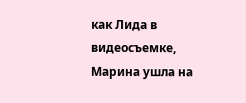как Лида в видеосъемке, Марина ушла на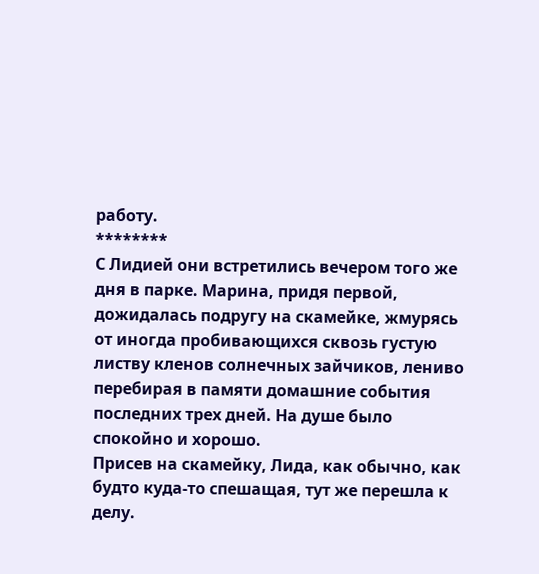работу.
********
С Лидией они встретились вечером того же дня в парке. Марина, придя первой, дожидалась подругу на скамейке, жмурясь от иногда пробивающихся сквозь густую листву кленов солнечных зайчиков, лениво перебирая в памяти домашние события последних трех дней. На душе было спокойно и хорошо.
Присев на скамейку, Лида, как обычно, как будто куда-то спешащая, тут же перешла к делу.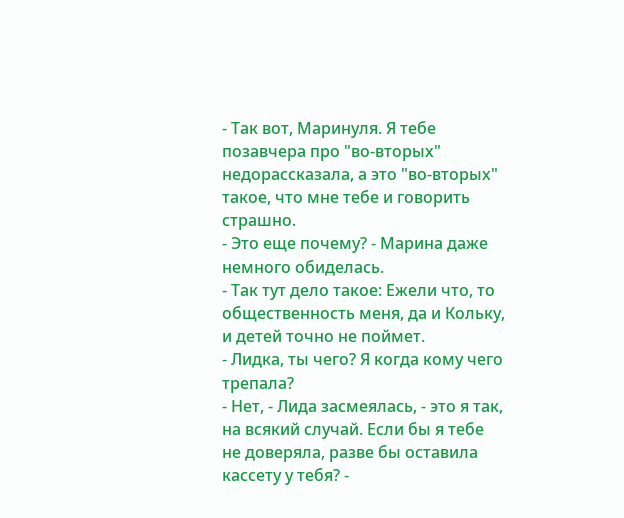- Так вот, Маринуля. Я тебе позавчера про "во-вторых" недорассказала, а это "во-вторых" такое, что мне тебе и говорить страшно.
- Это еще почему? - Марина даже немного обиделась.
- Так тут дело такое: Ежели что, то общественность меня, да и Кольку, и детей точно не поймет.
- Лидка, ты чего? Я когда кому чего трепала?
- Нет, - Лида засмеялась, - это я так, на всякий случай. Если бы я тебе не доверяла, разве бы оставила кассету у тебя? -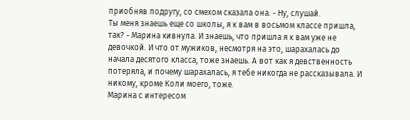приобняв подругу, со смехом сказала она. - Ну, слушай.
Ты меня знаешь еще со школы, я к вам в восьмом классе пришла, так? - Марина кивнула. И знаешь, что пришла я к вам уже не девочкой. И что от мужиков, несмотря на это, шарахалась до начала десятого класса, тоже знаешь. А вот как я девственность потеряла, и почему шарахалась, я тебе никогда не рассказывала. И никому, кроме Коли моего, тоже.
Марина с интересом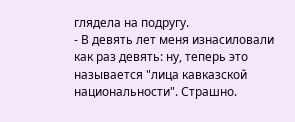глядела на подругу.
- В девять лет меня изнасиловали как раз девять: ну, теперь это называется "лица кавказской национальности". Страшно.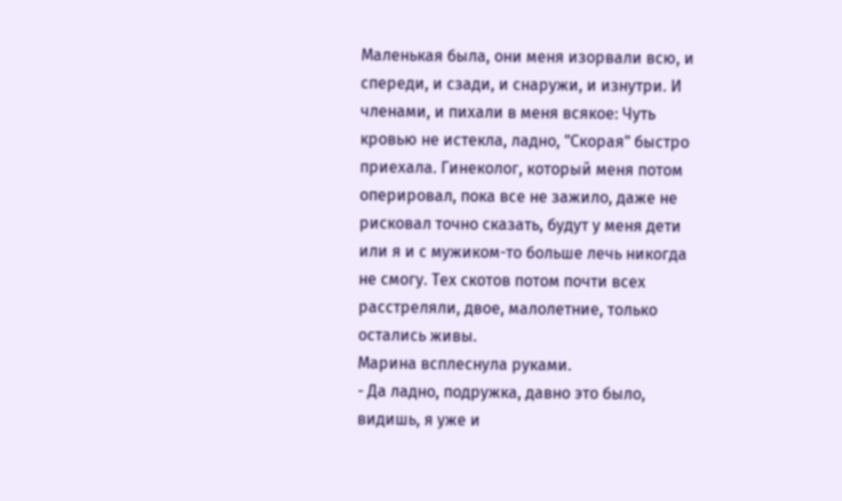Маленькая была, они меня изорвали всю, и спереди, и сзади, и снаружи, и изнутри. И членами, и пихали в меня всякое: Чуть кровью не истекла, ладно, "Скорая" быстро приехала. Гинеколог, который меня потом оперировал, пока все не зажило, даже не рисковал точно сказать, будут у меня дети или я и с мужиком-то больше лечь никогда не смогу. Тех скотов потом почти всех расстреляли, двое, малолетние, только остались живы.
Марина всплеснула руками.
- Да ладно, подружка, давно это было, видишь, я уже и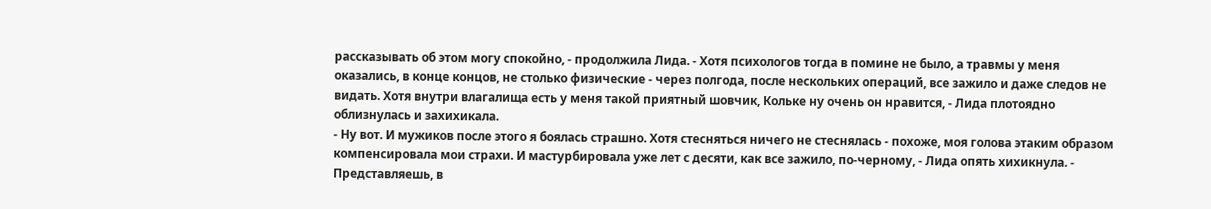рассказывать об этом могу спокойно, - продолжила Лида. - Хотя психологов тогда в помине не было, а травмы у меня оказались, в конце концов, не столько физические - через полгода, после нескольких операций, все зажило и даже следов не видать. Хотя внутри влагалища есть у меня такой приятный шовчик, Кольке ну очень он нравится, - Лида плотоядно облизнулась и захихикала.
- Ну вот. И мужиков после этого я боялась страшно. Хотя стесняться ничего не стеснялась - похоже, моя голова этаким образом компенсировала мои страхи. И мастурбировала уже лет с десяти, как все зажило, по-черному, - Лида опять хихикнула. - Представляешь, в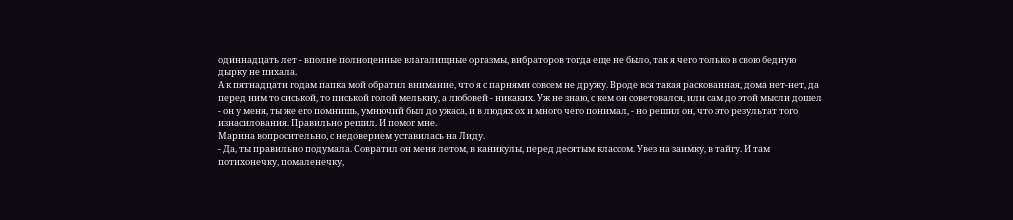одиннадцать лет - вполне полноценные влагалищные оргазмы, вибраторов тогда еще не было, так я чего только в свою бедную дырку не пихала.
А к пятнадцати годам папка мой обратил внимание, что я с парнями совсем не дружу. Вроде вся такая раскованная, дома нет-нет, да перед ним то сиськой, то писькой голой мелькну, а любовей - никаких. Уж не знаю, с кем он советовался, или сам до этой мысли дошел - он у меня, ты же его помнишь, умнючий был до ужаса, и в людях ох и много чего понимал, - но решил он, что это результат того изнасилования. Правильно решил. И помог мне.
Марина вопросительно, с недоверием уставилась на Лиду.
- Да, ты правильно подумала. Совратил он меня летом, в каникулы, перед десятым классом. Увез на заимку, в тайгу. И там потихонечку, помаленечку,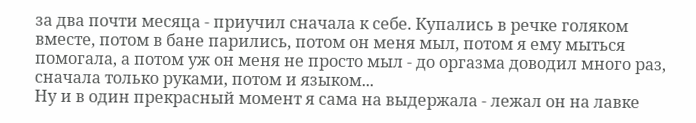за два почти месяца - приучил сначала к себе. Купались в речке голяком вместе, потом в бане парились, потом он меня мыл, потом я ему мыться помогала, а потом уж он меня не просто мыл - до оргазма доводил много раз, сначала только руками, потом и языком...
Ну и в один прекрасный момент я сама на выдержала - лежал он на лавке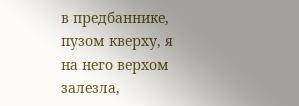в предбаннике, пузом кверху, я на него верхом залезла,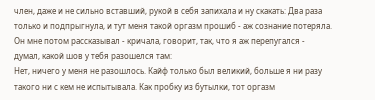член, даже и не сильно вставший, рукой в себя запихала и ну скакать: Два раза только и подпрыгнула, и тут меня такой оргазм прошиб - аж сознание потеряла. Он мне потом рассказывал - кричала, говорит, так, что я аж перепугался - думал, какой шов у тебя разошелся там:
Нет, ничего у меня не разошлось. Кайф только был великий, больше я ни разу такого ни с кем не испытывала. Как пробку из бутылки, тот оргазм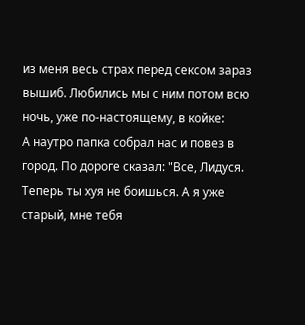из меня весь страх перед сексом зараз вышиб. Любились мы с ним потом всю ночь, уже по-настоящему, в койке:
А наутро папка собрал нас и повез в город. По дороге сказал: "Все, Лидуся. Теперь ты хуя не боишься. А я уже старый, мне тебя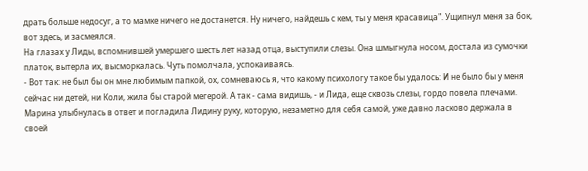драть больше недосуг, а то мамке ничего не достанется. Ну ничего, найдешь с кем, ты у меня красавица". Ущипнул меня за бок, вот здесь, и засмеялся.
На глазах у Лиды, вспомнившей умершего шесть лет назад отца, выступили слезы. Она шмыгнула носом, достала из сумочки платок, вытерла их, высморкалась. Чуть помолчала, успокаиваясь.
- Вот так: не был бы он мне любимым папкой, ох, сомневаюсь я, что какому психологу такое бы удалось: И не было бы у меня сейчас ни детей, ни Коли, жила бы старой мегерой. А так - сама видишь, - и Лида, еще сквозь слезы, гордо повела плечами.
Марина улыбнулась в ответ и погладила Лидину руку, которую, незаметно для себя самой, уже давно ласково держала в своей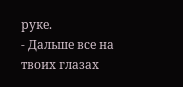руке.
- Дальше все на твоих глазах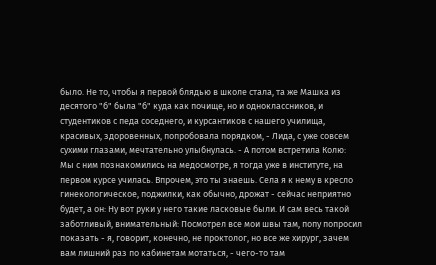было. Не то, чтобы я первой блядью в школе стала, та же Машка из десятого "б" была "б" куда как почище, но и одноклассников, и студентиков с педа соседнего, и курсантиков с нашего училища, красивых, здоровенных, попробовала порядком, - Лида, с уже совсем сухими глазами, мечтательно улыбнулась. - А потом встретила Колю:
Мы с ним познакомились на медосмотре, я тогда уже в институте, на первом курсе училась. Впрочем, это ты знаешь. Села я к нему в кресло гинекологическое, поджилки, как обычно, дрожат - сейчас неприятно будет, а он: Ну вот руки у него такие ласковые были. И сам весь такой заботливый, внимательный: Посмотрел все мои швы там, попу попросил показать - я, говорит, конечно, не проктолог, но все же хирург, зачем вам лишний раз по кабинетам мотаться, - чего-то там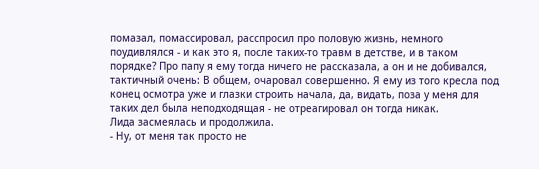помазал, помассировал, расспросил про половую жизнь, немного поудивлялся - и как это я, после таких-то травм в детстве, и в таком порядке? Про папу я ему тогда ничего не рассказала, а он и не добивался, тактичный очень: В общем, очаровал совершенно. Я ему из того кресла под конец осмотра уже и глазки строить начала, да, видать, поза у меня для таких дел была неподходящая - не отреагировал он тогда никак.
Лида засмеялась и продолжила.
- Ну, от меня так просто не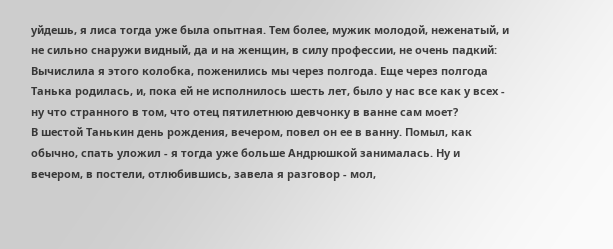уйдешь, я лиса тогда уже была опытная. Тем более, мужик молодой, неженатый, и не сильно снаружи видный, да и на женщин, в силу профессии, не очень падкий: Вычислила я этого колобка, поженились мы через полгода. Еще через полгода Танька родилась, и, пока ей не исполнилось шесть лет, было у нас все как у всех - ну что странного в том, что отец пятилетнюю девчонку в ванне сам моет?
В шестой Танькин день рождения, вечером, повел он ее в ванну. Помыл, как обычно, спать уложил - я тогда уже больше Андрюшкой занималась. Ну и вечером, в постели, отлюбившись, завела я разговор - мол,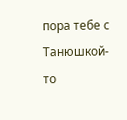пора тебе с Танюшкой-то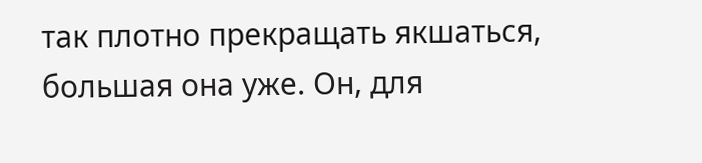так плотно прекращать якшаться, большая она уже. Он, для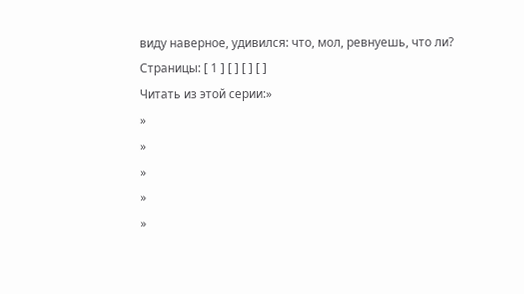виду наверное, удивился: что, мол, ревнуешь, что ли?
Страницы: [ 1 ] [ ] [ ] [ ]
Читать из этой серии:»
»
»
»
»
»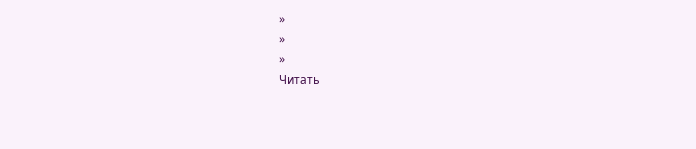»
»
»
Читать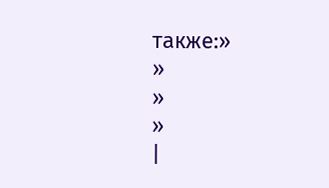также:»
»
»
»
|